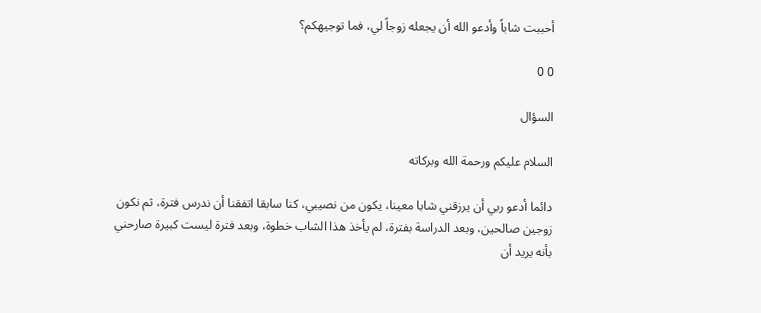أحببت شاباً وأدعو الله أن يجعله زوجاً لي، فما توجيهكم؟

0 0

السؤال

السلام عليكم ورحمة الله وبركاته

دائما أدعو ربي أن يرزقني شابا معينا، يكون من نصيبي، كنا سابقا اتفقنا أن ندرس فترة، ثم نكون زوجين صالحين، وبعد الدراسة بفترة، لم يأخذ هذا الشاب خطوة، وبعد فترة ليست كبيرة صارحني بأنه يريد أن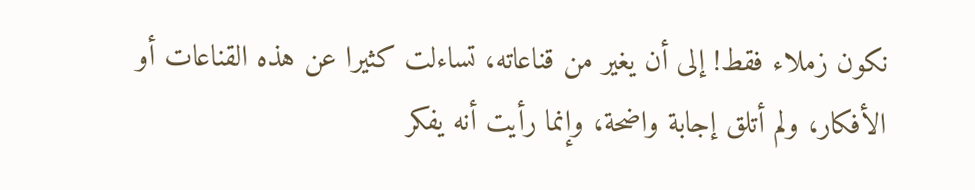نكون زملاء فقط! إلى أن يغير من قناعاته، تساءلت كثيرا عن هذه القناعات أو الأفكار، ولم أتلق إجابة واضحة، وإنما رأيت أنه يفكر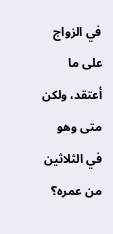في الزواج على ما أعتقد، ولكن متى وهو في الثلاثين من عمره؟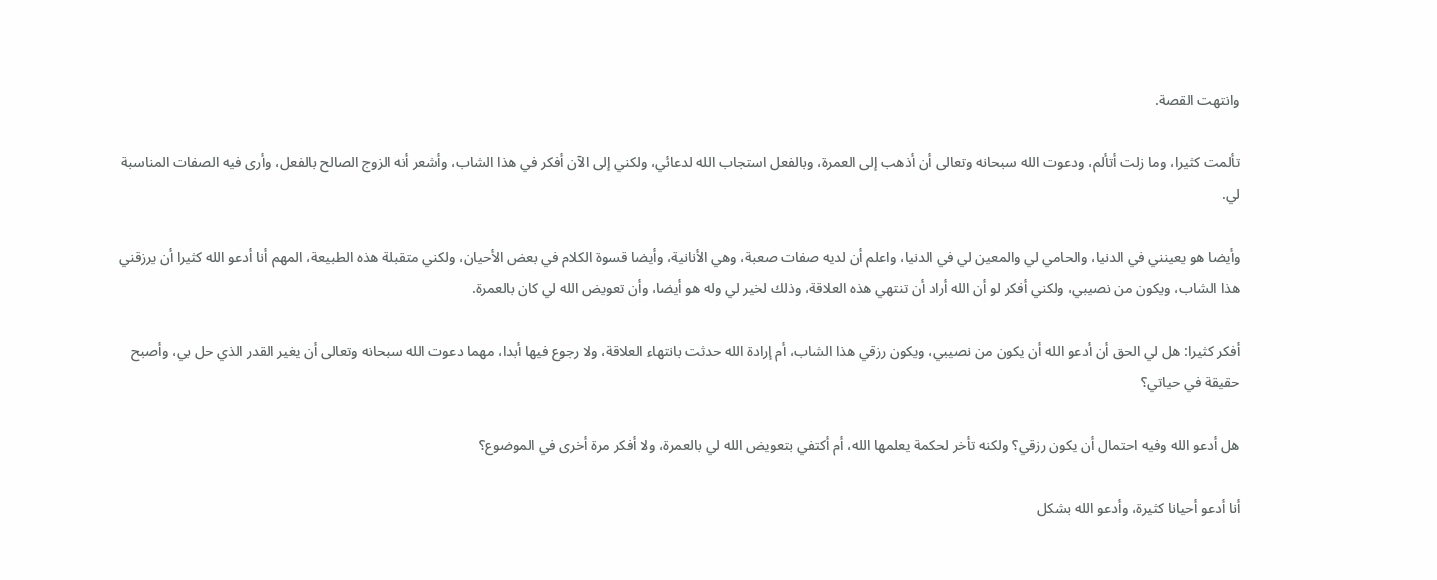وانتهت القصة.

تألمت كثيرا، وما زلت أتألم، ودعوت الله سبحانه وتعالى أن أذهب إلى العمرة، وبالفعل استجاب الله لدعائي، ولكني إلى الآن أفكر في هذا الشاب، وأشعر أنه الزوج الصالح بالفعل، وأرى فيه الصفات المناسبة لي.

وأيضا هو يعينني في الدنيا، والحامي لي والمعين لي في الدنيا، واعلم أن لديه صفات صعبة، وهي الأنانية، وأيضا قسوة الكلام في بعض الأحيان، ولكني متقبلة هذه الطبيعة، المهم أنا أدعو الله كثيرا أن يرزقني هذا الشاب، ويكون من نصيبي، ولكني أفكر لو أن الله أراد أن تنتهي هذه العلاقة، وذلك لخير لي وله هو أيضا، وأن تعويض الله لي كان بالعمرة.

أفكر كثيرا: هل لي الحق أن أدعو الله أن يكون من نصيبي، ويكون رزقي هذا الشاب، أم إرادة الله حدثت بانتهاء العلاقة، ولا رجوع فيها أبدا، مهما دعوت الله سبحانه وتعالى أن يغير القدر الذي حل بي، وأصبح حقيقة في حياتي؟

هل أدعو الله وفيه احتمال أن يكون رزقي؟ ولكنه تأخر لحكمة يعلمها الله، أم أكتفي بتعويض الله لي بالعمرة، ولا أفكر مرة أخرى في الموضوع؟

أنا أدعو أحيانا كثيرة، وأدعو الله بشكل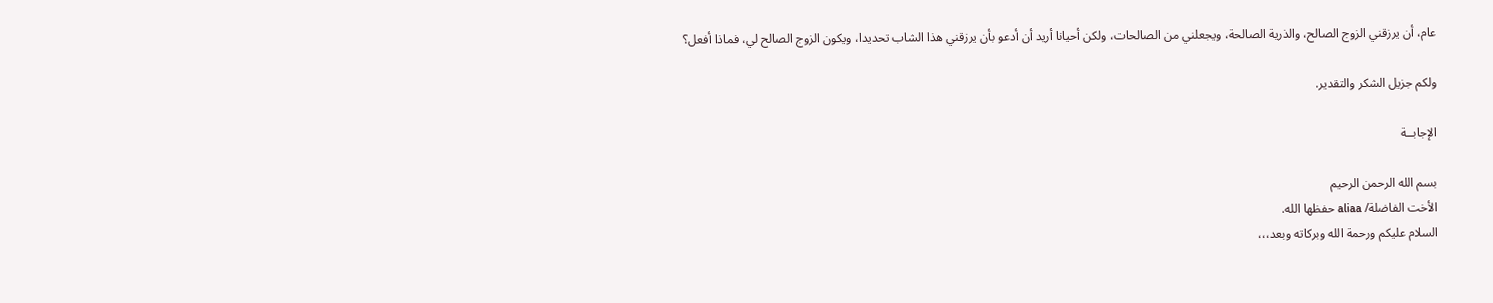عام، أن يرزقني الزوج الصالح، والذرية الصالحة، ويجعلني من الصالحات، ولكن أحيانا أريد أن أدعو بأن يرزقني هذا الشاب تحديدا، ويكون الزوج الصالح لي، فماذا أفعل؟

ولكم جزيل الشكر والتقدير.

الإجابــة

بسم الله الرحمن الرحيم
الأخت الفاضلة/ aliaa حفظها الله.
السلام عليكم ورحمة الله وبركاته وبعد،،،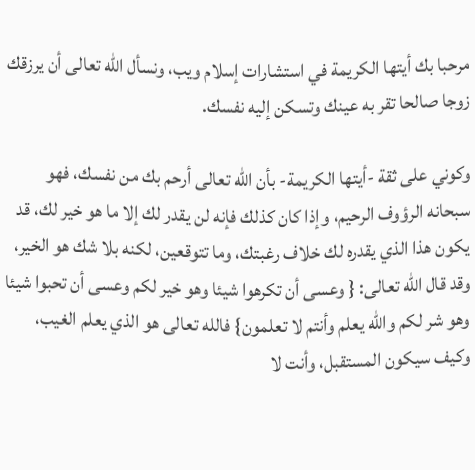مرحبا بك أيتها الكريمة في استشارات إسلام ويب، ونسأل الله تعالى أن يرزقك زوجا صالحا تقر به عينك وتسكن إليه نفسك.

وكوني على ثقة -أيتها الكريمة- بأن الله تعالى أرحم بك من نفسك، فهو سبحانه الرؤوف الرحيم، وإذا كان كذلك فإنه لن يقدر لك إلا ما هو خير لك، قد يكون هذا الذي يقدره لك خلاف رغبتك، وما تتوقعين، لكنه بلا شك هو الخير، وقد قال الله تعالى: { وعسى أن تكرهوا شيئا وهو خير لكم وعسى أن تحبوا شيئا وهو شر لكم والله يعلم وأنتم لا تعلمون} فالله تعالى هو الذي يعلم الغيب، وكيف سيكون المستقبل، وأنت لا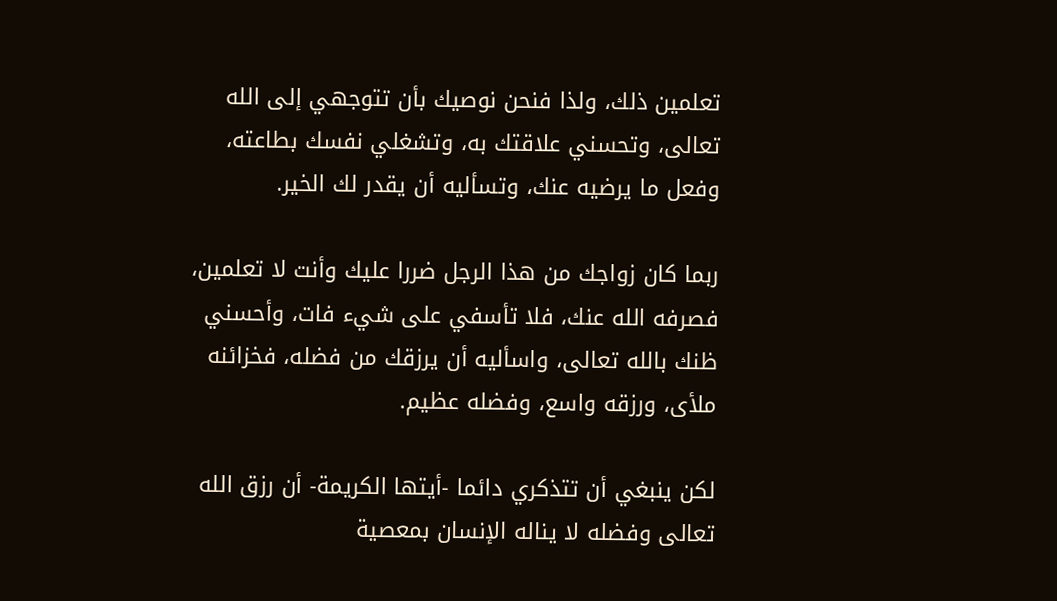تعلمين ذلك، ولذا فنحن نوصيك بأن تتوجهي إلى الله تعالى، وتحسني علاقتك به، وتشغلي نفسك بطاعته، وفعل ما يرضيه عنك، وتسأليه أن يقدر لك الخير.

ربما كان زواجك من هذا الرجل ضررا عليك وأنت لا تعلمين، فصرفه الله عنك، فلا تأسفي على شيء فات، وأحسني ظنك بالله تعالى، واسأليه أن يرزقك من فضله، فخزائنه ملأى، ورزقه واسع، وفضله عظيم.

لكن ينبغي أن تتذكري دائما -أيتها الكريمة- أن رزق الله تعالى وفضله لا يناله الإنسان بمعصية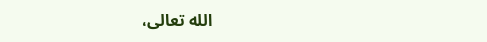الله تعالى،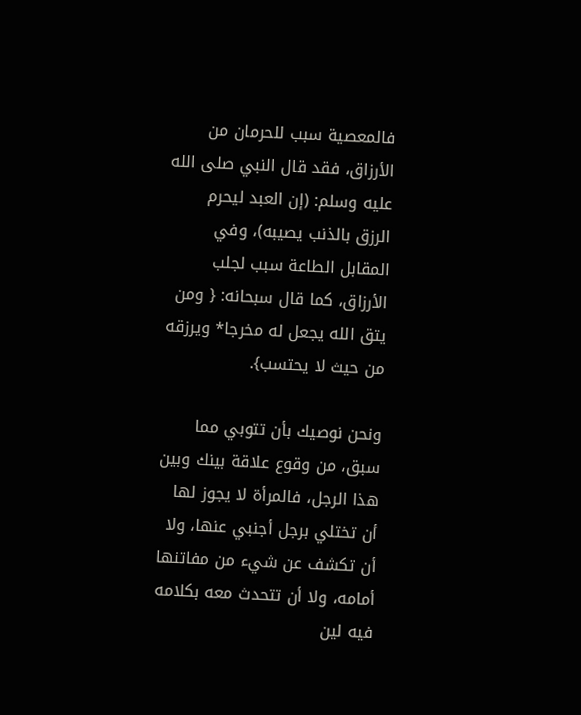فالمعصية سبب للحرمان من الأرزاق، فقد قال النبي صلى الله عليه وسلم: (إن العبد ليحرم الرزق بالذنب يصيبه)، وفي المقابل الطاعة سبب لجلب الأرزاق، كما قال سبحانه: { ومن يتق الله يجعل له مخرجا* ويرزقه من حيث لا يحتسب}.

ونحن نوصيك بأن تتوبي مما سبق، من وقوع علاقة بينك وبين هذا الرجل، فالمرأة لا يجوز لها أن تختلي برجل أجنبي عنها، ولا أن تكشف عن شيء من مفاتنها أمامه، ولا أن تتحدث معه بكلامه فيه لين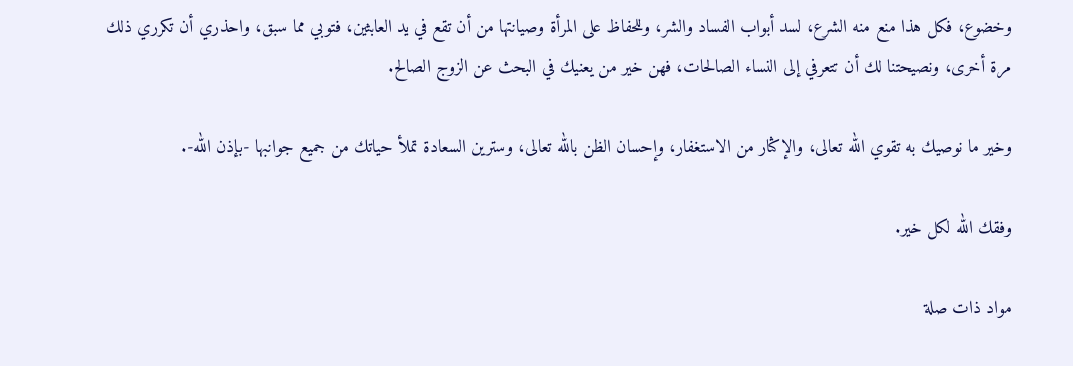وخضوع، فكل هذا منع منه الشرع، لسد أبواب الفساد والشر، وللحفاظ على المرأة وصيانتها من أن تقع في يد العابثين، فتوبي مما سبق، واحذري أن تكرري ذلك مرة أخرى، ونصيحتنا لك أن تتعرفي إلى النساء الصالحات، فهن خير من يعنيك في البحث عن الزوج الصالح.

وخير ما نوصيك به تقوي الله تعالى، والإكثار من الاستغفار، وإحسان الظن بالله تعالى، وسترين السعادة تملأ حياتك من جميع جوانبها -بإذن الله-.

وفقك الله لكل خير.

مواد ذات صلة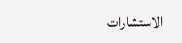الاستشارات